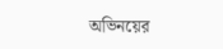অভিনয়ের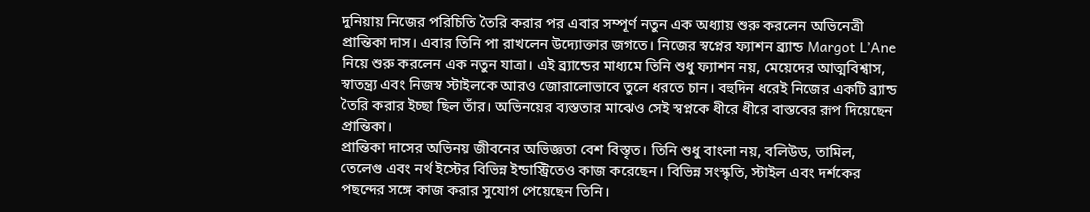দুনিয়ায় নিজের পরিচিতি তৈরি করার পর এবার সম্পূর্ণ নতুন এক অধ্যায় শুরু করলেন অভিনেত্রী প্রান্তিকা দাস। এবার তিনি পা রাখলেন উদ্যোক্তার জগতে। নিজের স্বপ্নের ফ্যাশন ব্র্যান্ড Margot L’Ane নিয়ে শুরু করলেন এক নতুন যাত্রা। এই ব্র্যান্ডের মাধ্যমে তিনি শুধু ফ্যাশন নয়, মেয়েদের আত্মবিশ্বাস, স্বাতন্ত্র্য এবং নিজস্ব স্টাইলকে আরও জোরালোভাবে তুলে ধরতে চান। বহুদিন ধরেই নিজের একটি ব্র্যান্ড তৈরি করার ইচ্ছা ছিল তাঁর। অভিনয়ের ব্যস্ততার মাঝেও সেই স্বপ্নকে ধীরে ধীরে বাস্তবের রূপ দিয়েছেন প্রান্তিকা।
প্রান্তিকা দাসের অভিনয় জীবনের অভিজ্ঞতা বেশ বিস্তৃত। তিনি শুধু বাংলা নয়, বলিউড, তামিল, তেলেগু এবং নর্থ ইস্টের বিভিন্ন ইন্ডাস্ট্রিতেও কাজ করেছেন। বিভিন্ন সংস্কৃতি, স্টাইল এবং দর্শকের পছন্দের সঙ্গে কাজ করার সুযোগ পেয়েছেন তিনি।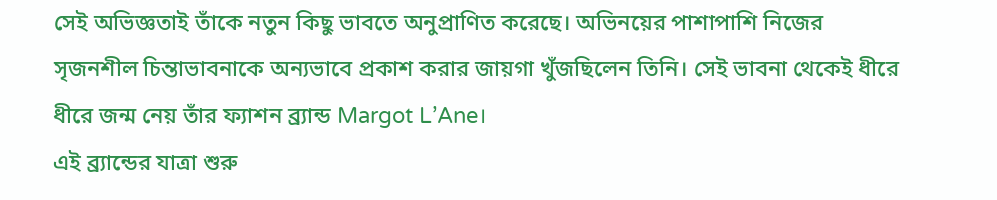সেই অভিজ্ঞতাই তাঁকে নতুন কিছু ভাবতে অনুপ্রাণিত করেছে। অভিনয়ের পাশাপাশি নিজের সৃজনশীল চিন্তাভাবনাকে অন্যভাবে প্রকাশ করার জায়গা খুঁজছিলেন তিনি। সেই ভাবনা থেকেই ধীরে ধীরে জন্ম নেয় তাঁর ফ্যাশন ব্র্যান্ড Margot L’Ane।
এই ব্র্যান্ডের যাত্রা শুরু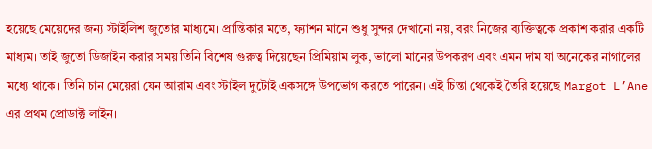হয়েছে মেয়েদের জন্য স্টাইলিশ জুতোর মাধ্যমে। প্রান্তিকার মতে, ফ্যাশন মানে শুধু সুন্দর দেখানো নয়, বরং নিজের ব্যক্তিত্বকে প্রকাশ করার একটি মাধ্যম। তাই জুতো ডিজাইন করার সময় তিনি বিশেষ গুরুত্ব দিয়েছেন প্রিমিয়াম লুক, ভালো মানের উপকরণ এবং এমন দাম যা অনেকের নাগালের মধ্যে থাকে। তিনি চান মেয়েরা যেন আরাম এবং স্টাইল দুটোই একসঙ্গে উপভোগ করতে পারেন। এই চিন্তা থেকেই তৈরি হয়েছে Margot L’Ane এর প্রথম প্রোডাক্ট লাইন।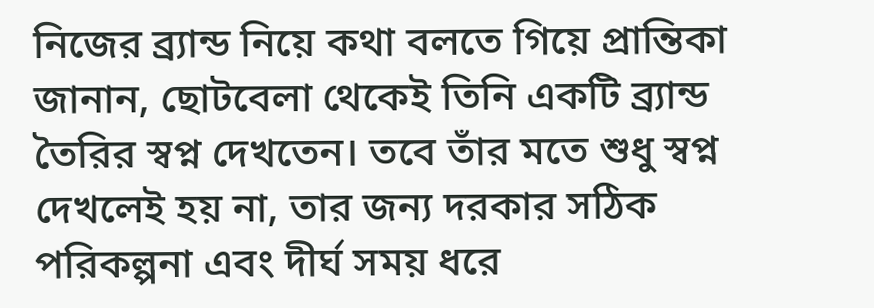নিজের ব্র্যান্ড নিয়ে কথা বলতে গিয়ে প্রান্তিকা জানান, ছোটবেলা থেকেই তিনি একটি ব্র্যান্ড তৈরির স্বপ্ন দেখতেন। তবে তাঁর মতে শুধু স্বপ্ন দেখলেই হয় না, তার জন্য দরকার সঠিক পরিকল্পনা এবং দীর্ঘ সময় ধরে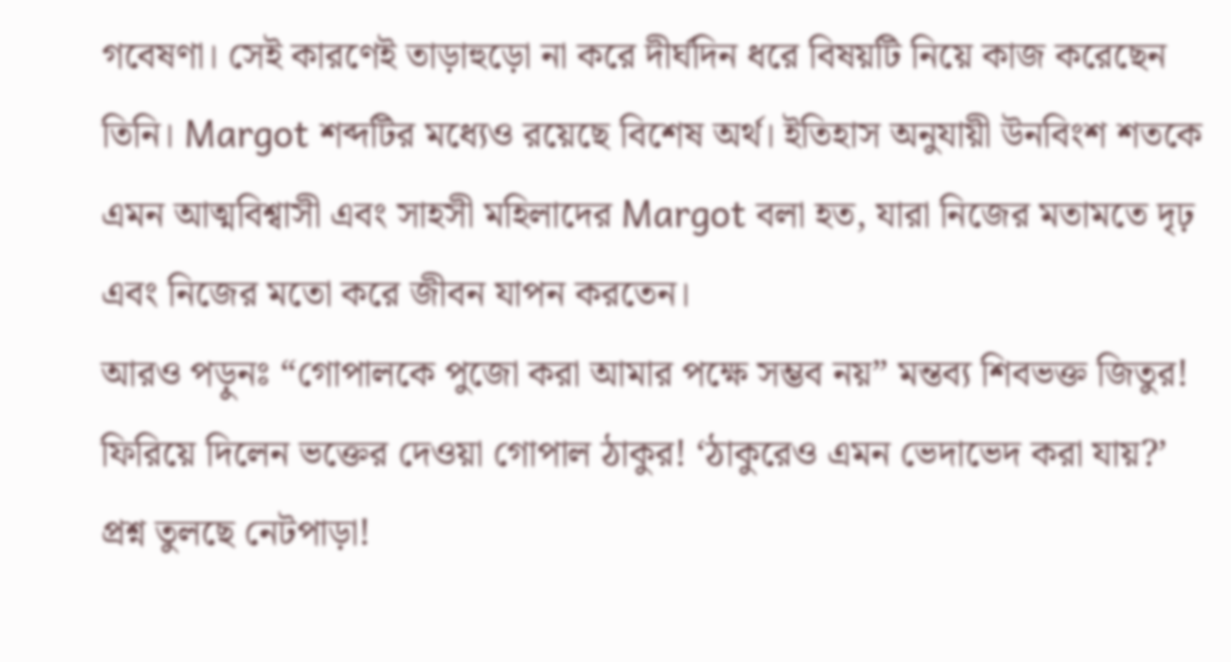গবেষণা। সেই কারণেই তাড়াহুড়ো না করে দীর্ঘদিন ধরে বিষয়টি নিয়ে কাজ করেছেন তিনি। Margot শব্দটির মধ্যেও রয়েছে বিশেষ অর্থ। ইতিহাস অনুযায়ী উনবিংশ শতকে এমন আত্মবিশ্বাসী এবং সাহসী মহিলাদের Margot বলা হত, যারা নিজের মতামতে দৃঢ় এবং নিজের মতো করে জীবন যাপন করতেন।
আরও পড়ুনঃ “গোপালকে পুজো করা আমার পক্ষে সম্ভব নয়” মন্তব্য শিবভক্ত জিতুর! ফিরিয়ে দিলেন ভক্তের দেওয়া গোপাল ঠাকুর! ‘ঠাকুরেও এমন ভেদাভেদ করা যায়?’ প্রশ্ন তুলছে নেটপাড়া!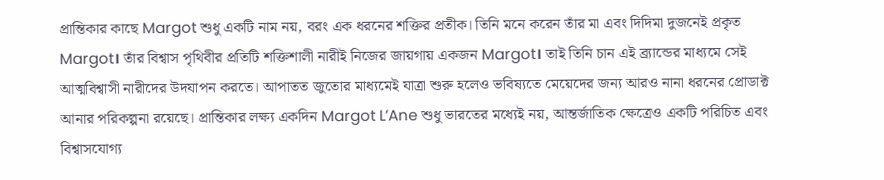প্রান্তিকার কাছে Margot শুধু একটি নাম নয়, বরং এক ধরনের শক্তির প্রতীক। তিনি মনে করেন তাঁর মা এবং দিদিমা দুজনেই প্রকৃত Margot। তাঁর বিশ্বাস পৃথিবীর প্রতিটি শক্তিশালী নারীই নিজের জায়গায় একজন Margot। তাই তিনি চান এই ব্র্যান্ডের মাধ্যমে সেই আত্মবিশ্বাসী নারীদের উদযাপন করতে। আপাতত জুতোর মাধ্যমেই যাত্রা শুরু হলেও ভবিষ্যতে মেয়েদের জন্য আরও নানা ধরনের প্রোডাক্ট আনার পরিকল্পনা রয়েছে। প্রান্তিকার লক্ষ্য একদিন Margot L’Ane শুধু ভারতের মধ্যেই নয়, আন্তর্জাতিক ক্ষেত্রেও একটি পরিচিত এবং বিশ্বাসযোগ্য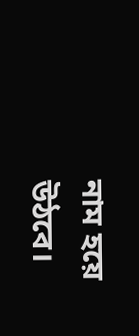নাম হয়ে উঠবে।